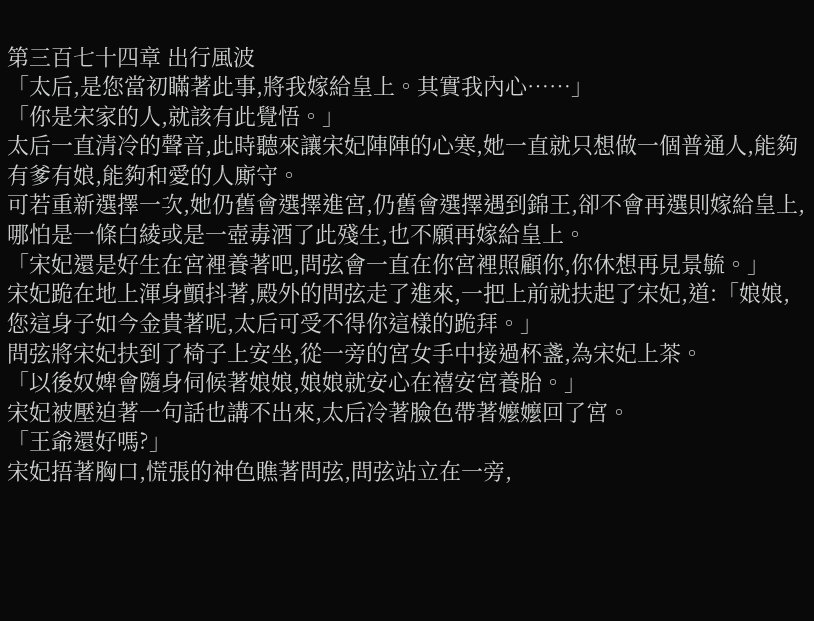第三百七十四章 出行風波
「太后,是您當初瞞著此事,將我嫁給皇上。其實我內心……」
「你是宋家的人,就該有此覺悟。」
太后一直清冷的聲音,此時聽來讓宋妃陣陣的心寒,她一直就只想做一個普通人,能夠有爹有娘,能夠和愛的人廝守。
可若重新選擇一次,她仍舊會選擇進宮,仍舊會選擇遇到錦王,卻不會再選則嫁給皇上,哪怕是一條白綾或是一壺毒酒了此殘生,也不願再嫁給皇上。
「宋妃還是好生在宮裡養著吧,問弦會一直在你宮裡照顧你,你休想再見景毓。」
宋妃跪在地上渾身顫抖著,殿外的問弦走了進來,一把上前就扶起了宋妃,道:「娘娘,您這身子如今金貴著呢,太后可受不得你這樣的跪拜。」
問弦將宋妃扶到了椅子上安坐,從一旁的宮女手中接過杯盞,為宋妃上茶。
「以後奴婢會隨身伺候著娘娘,娘娘就安心在禧安宮養胎。」
宋妃被壓迫著一句話也講不出來,太后冷著臉色帶著嬤嬤回了宮。
「王爺還好嗎?」
宋妃捂著胸口,慌張的神色瞧著問弦,問弦站立在一旁,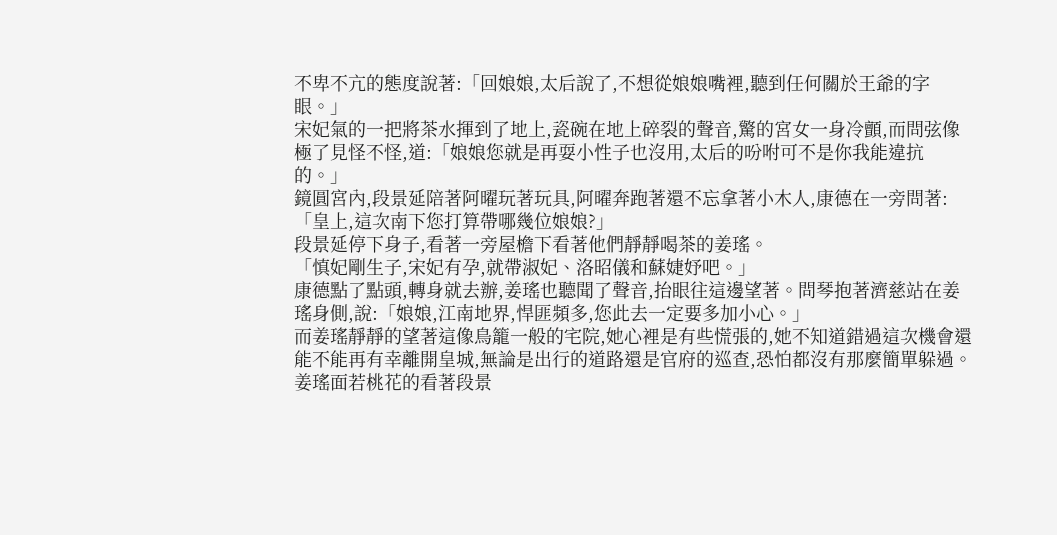不卑不亢的態度說著:「回娘娘,太后說了,不想從娘娘嘴裡,聽到任何關於王爺的字眼。」
宋妃氣的一把將茶水揮到了地上,瓷碗在地上碎裂的聲音,驚的宮女一身冷顫,而問弦像極了見怪不怪,道:「娘娘您就是再耍小性子也沒用,太后的吩咐可不是你我能違抗的。」
鏡圓宮內,段景延陪著阿曜玩著玩具,阿曜奔跑著還不忘拿著小木人,康德在一旁問著:「皇上,這次南下您打算帶哪幾位娘娘?」
段景延停下身子,看著一旁屋檐下看著他們靜靜喝茶的姜瑤。
「慎妃剛生子,宋妃有孕,就帶淑妃、洛昭儀和蘇婕妤吧。」
康德點了點頭,轉身就去辦,姜瑤也聽聞了聲音,抬眼往這邊望著。問琴抱著濟慈站在姜瑤身側,說:「娘娘,江南地界,悍匪頻多,您此去一定要多加小心。」
而姜瑤靜靜的望著這像鳥籠一般的宅院,她心裡是有些慌張的,她不知道錯過這次機會還能不能再有幸離開皇城,無論是出行的道路還是官府的巡查,恐怕都沒有那麼簡單躲過。
姜瑤面若桃花的看著段景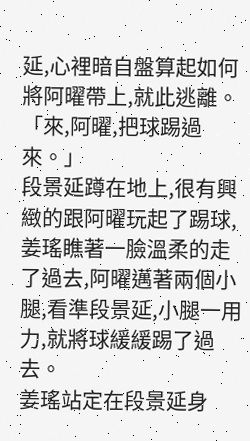延,心裡暗自盤算起如何將阿曜帶上,就此逃離。
「來,阿曜,把球踢過來。」
段景延蹲在地上,很有興緻的跟阿曜玩起了踢球,姜瑤瞧著一臉溫柔的走了過去,阿曜邁著兩個小腿,看準段景延,小腿一用力,就將球緩緩踢了過去。
姜瑤站定在段景延身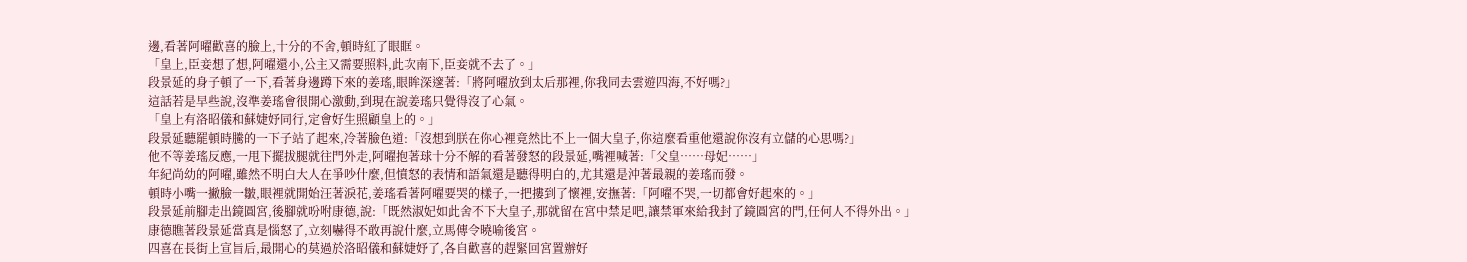邊,看著阿曜歡喜的臉上,十分的不舍,頓時紅了眼眶。
「皇上,臣妾想了想,阿曜還小,公主又需要照料,此次南下,臣妾就不去了。」
段景延的身子頓了一下,看著身邊蹲下來的姜瑤,眼眸深邃著:「將阿曜放到太后那裡,你我同去雲遊四海,不好嗎?」
這話若是早些說,沒準姜瑤會很開心激動,到現在說姜瑤只覺得沒了心氣。
「皇上有洛昭儀和蘇婕妤同行,定會好生照顧皇上的。」
段景延聽罷頓時騰的一下子站了起來,冷著臉色道:「沒想到朕在你心裡竟然比不上一個大皇子,你這麼看重他還說你沒有立儲的心思嗎?」
他不等姜瑤反應,一甩下擺拔腿就往門外走,阿曜抱著球十分不解的看著發怒的段景延,嘴裡喊著:「父皇……母妃……」
年紀尚幼的阿曜,雖然不明白大人在爭吵什麼,但憤怒的表情和語氣還是聽得明白的,尤其還是沖著最親的姜瑤而發。
頓時小嘴一撇臉一皺,眼裡就開始汪著淚花,姜瑤看著阿曜要哭的樣子,一把摟到了懷裡,安撫著:「阿曜不哭,一切都會好起來的。」
段景延前腳走出鏡圓宮,後腳就吩咐康德,說:「既然淑妃如此舍不下大皇子,那就留在宮中禁足吧,讓禁軍來給我封了鏡圓宮的門,任何人不得外出。」
康德瞧著段景延當真是惱怒了,立刻嚇得不敢再說什麼,立馬傳令曉喻後宮。
四喜在長街上宣旨后,最開心的莫過於洛昭儀和蘇婕妤了,各自歡喜的趕緊回宮置辦好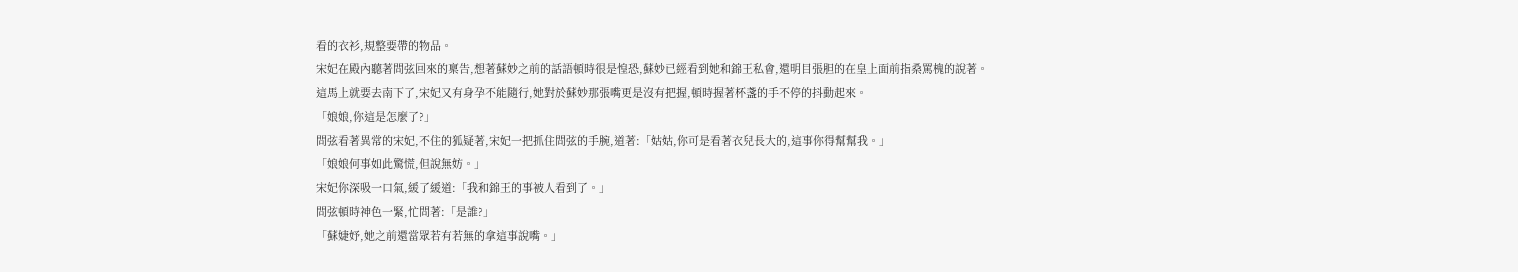看的衣衫,規整要帶的物品。
宋妃在殿內聽著問弦回來的稟告,想著蘇妙之前的話語頓時很是惶恐,蘇妙已經看到她和錦王私會,還明目張胆的在皇上面前指桑罵槐的說著。
這馬上就要去南下了,宋妃又有身孕不能隨行,她對於蘇妙那張嘴更是沒有把握,頓時握著杯盞的手不停的抖動起來。
「娘娘,你這是怎麼了?」
問弦看著異常的宋妃,不住的狐疑著,宋妃一把抓住問弦的手腕,道著:「姑姑,你可是看著衣兒長大的,這事你得幫幫我。」
「娘娘何事如此驚慌,但說無妨。」
宋妃你深吸一口氣,緩了緩道:「我和錦王的事被人看到了。」
問弦頓時神色一緊,忙問著:「是誰?」
「蘇婕妤,她之前還當眾若有若無的拿這事說嘴。」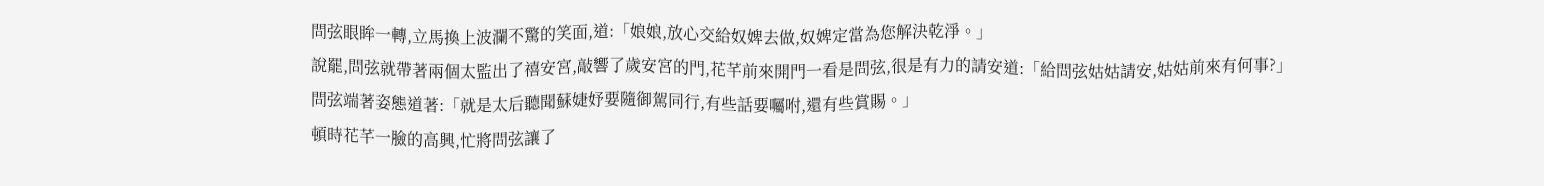問弦眼眸一轉,立馬換上波瀾不驚的笑面,道:「娘娘,放心交給奴婢去做,奴婢定當為您解決乾淨。」
說罷,問弦就帶著兩個太監出了禧安宮,敲響了歲安宮的門,花芊前來開門一看是問弦,很是有力的請安道:「給問弦姑姑請安,姑姑前來有何事?」
問弦端著姿態道著:「就是太后聽聞蘇婕妤要隨御駕同行,有些話要囑咐,還有些賞賜。」
頓時花芊一臉的高興,忙將問弦讓了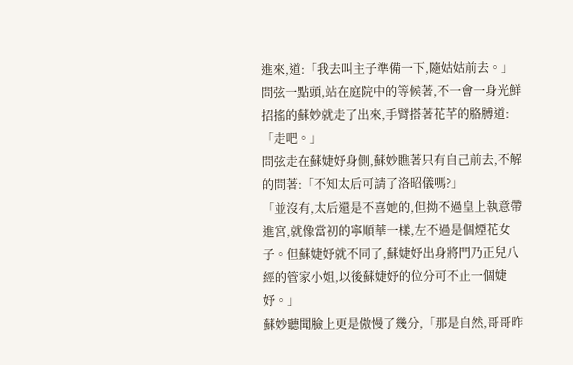進來,道:「我去叫主子準備一下,隨姑姑前去。」
問弦一點頭,站在庭院中的等候著,不一會一身光鮮招搖的蘇妙就走了出來,手臂搭著花芊的胳膊道:「走吧。」
問弦走在蘇婕妤身側,蘇妙瞧著只有自己前去,不解的問著:「不知太后可請了洛昭儀嗎?」
「並沒有,太后還是不喜她的,但拗不過皇上執意帶進宮,就像當初的寧順華一樣,左不過是個煙花女子。但蘇婕妤就不同了,蘇婕妤出身將門乃正兒八經的管家小姐,以後蘇婕妤的位分可不止一個婕妤。」
蘇妙聽聞臉上更是傲慢了幾分,「那是自然,哥哥昨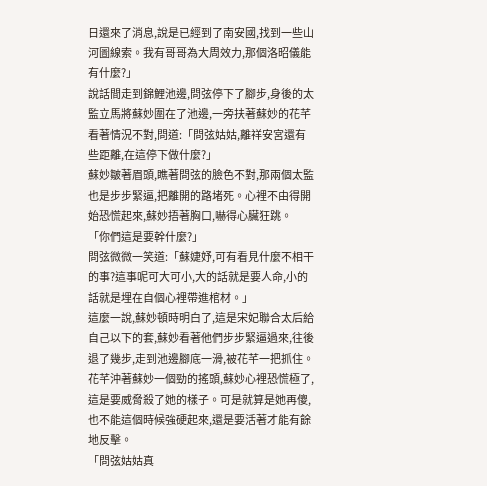日還來了消息,說是已經到了南安國,找到一些山河圖線索。我有哥哥為大周效力,那個洛昭儀能有什麼?」
說話間走到錦鯉池邊,問弦停下了腳步,身後的太監立馬將蘇妙圍在了池邊,一旁扶著蘇妙的花芊看著情況不對,問道:「問弦姑姑,離祥安宮還有些距離,在這停下做什麼?」
蘇妙皺著眉頭,瞧著問弦的臉色不對,那兩個太監也是步步緊逼,把離開的路堵死。心裡不由得開始恐慌起來,蘇妙捂著胸口,嚇得心臟狂跳。
「你們這是要幹什麼?」
問弦微微一笑道:「蘇婕妤,可有看見什麼不相干的事?這事呢可大可小,大的話就是要人命,小的話就是埋在自個心裡帶進棺材。」
這麼一說,蘇妙頓時明白了,這是宋妃聯合太后給自己以下的套,蘇妙看著他們步步緊逼過來,往後退了幾步,走到池邊腳底一滑,被花芊一把抓住。
花芊沖著蘇妙一個勁的搖頭,蘇妙心裡恐慌極了,這是要威脅殺了她的樣子。可是就算是她再傻,也不能這個時候強硬起來,還是要活著才能有餘地反擊。
「問弦姑姑真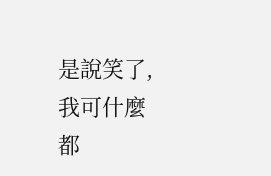是說笑了,我可什麼都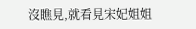沒瞧見,就看見宋妃姐姐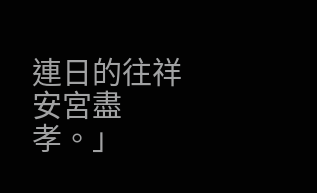連日的往祥安宮盡孝。」